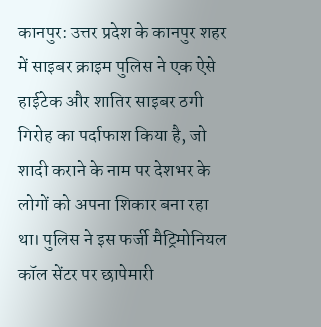कानपुर: उत्तर प्रदेश के कानपुर शहर में साइबर क्राइम पुलिस ने एक ऐसे हाईटेक और शातिर साइबर ठगी गिरोह का पर्दाफाश किया है, जो शादी कराने के नाम पर देशभर के लोगों को अपना शिकार बना रहा था। पुलिस ने इस फर्जी मैट्रिमोनियल कॉल सेंटर पर छापेमारी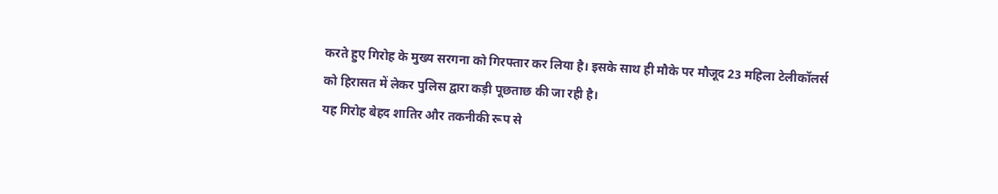करते हुए गिरोह के मुख्य सरगना को गिरफ्तार कर लिया है। इसके साथ ही मौके पर मौजूद 23 महिला टेलीकॉलर्स को हिरासत में लेकर पुलिस द्वारा कड़ी पूछताछ की जा रही है।
यह गिरोह बेहद शातिर और तकनीकी रूप से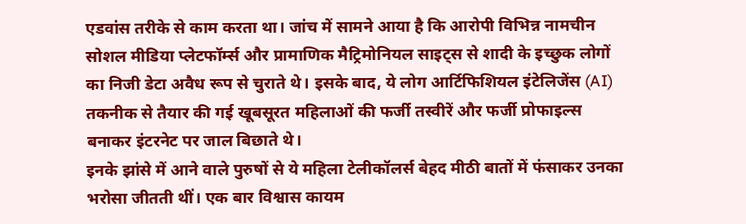एडवांस तरीके से काम करता था। जांच में सामने आया है कि आरोपी विभिन्न नामचीन सोशल मीडिया प्लेटफॉर्म्स और प्रामाणिक मैट्रिमोनियल साइट्स से शादी के इच्छुक लोगों का निजी डेटा अवैध रूप से चुराते थे। इसके बाद, ये लोग आर्टिफिशियल इंटेलिजेंस (AI) तकनीक से तैयार की गई खूबसूरत महिलाओं की फर्जी तस्वीरें और फर्जी प्रोफाइल्स बनाकर इंटरनेट पर जाल बिछाते थे।
इनके झांसे में आने वाले पुरुषों से ये महिला टेलीकॉलर्स बेहद मीठी बातों में फंसाकर उनका भरोसा जीतती थीं। एक बार विश्वास कायम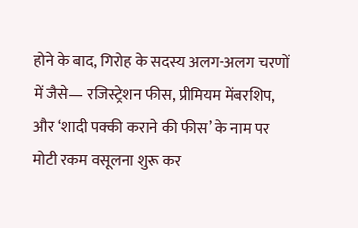होने के बाद, गिरोह के सदस्य अलग-अलग चरणों में जैसे— रजिस्ट्रेशन फीस, प्रीमियम मेंबरशिप, और ‘शादी पक्की कराने की फीस’ के नाम पर मोटी रकम वसूलना शुरू कर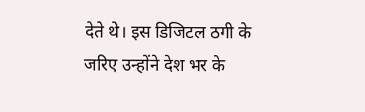देते थे। इस डिजिटल ठगी के जरिए उन्होंने देश भर के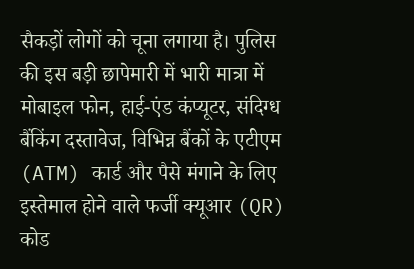सैकड़ों लोगों को चूना लगाया है। पुलिस की इस बड़ी छापेमारी में भारी मात्रा में मोबाइल फोन, हाई-एंड कंप्यूटर, संदिग्ध बैंकिंग दस्तावेज, विभिन्न बैंकों के एटीएम (ATM) कार्ड और पैसे मंगाने के लिए इस्तेमाल होने वाले फर्जी क्यूआर (QR) कोड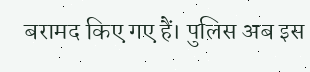बरामद किए गए हैं। पुलिस अब इस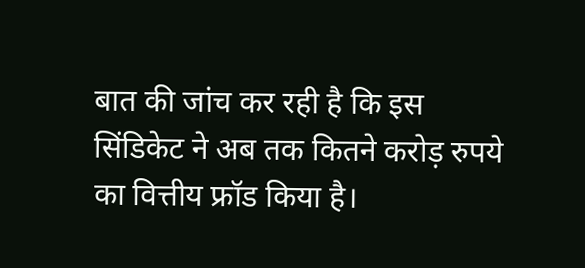बात की जांच कर रही है कि इस सिंडिकेट ने अब तक कितने करोड़ रुपये का वित्तीय फ्रॉड किया है।